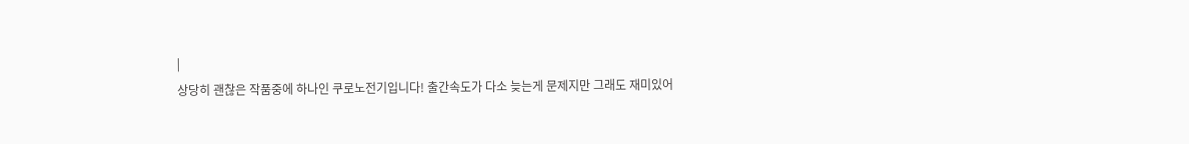|
상당히 괜찮은 작품중에 하나인 쿠로노전기입니다! 출간속도가 다소 늦는게 문제지만 그래도 재미있어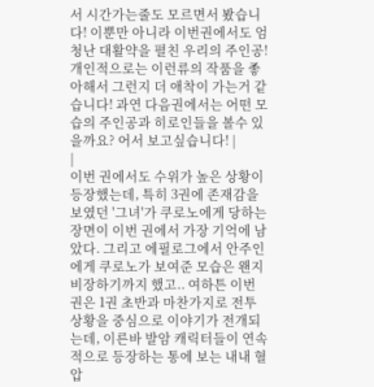서 시간가는줄도 모르면서 봤습니다! 이뿐만 아니라 이번권에서도 엄청난 대활약을 펼친 우리의 주인공! 개인적으로는 이런류의 작품을 좋아해서 그런지 더 애착이 가는거 같습니다! 과연 다음권에서는 어떤 모습의 주인공과 히로인들을 볼수 있을까요? 어서 보고싶습니다! |
|
이번 권에서도 수위가 높은 상황이 등장했는데, 특히 3권에 존재감을 보였던 '그녀'가 쿠로노에게 당하는 장면이 이번 권에서 가장 기억에 남았다. 그리고 에필로그에서 안주인에게 쿠로노가 보여준 모습은 왠지 비장하기까지 했고.. 여하튼 이번 권은 1권 초반과 마찬가지로 전투 상황을 중심으로 이야기가 전개되는데, 이른바 발암 캐릭터들이 연속적으로 등장하는 통에 보는 내내 혈압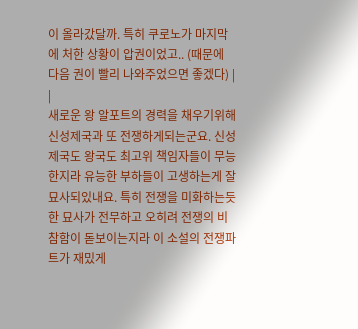이 올라갔달까. 특히 쿠로노가 마지막에 처한 상황이 압권이었고.. (때문에 다음 권이 빨리 나와주었으면 좋겠다) |
|
새로운 왕 알포트의 경력을 채우기위해 신성제국과 또 전쟁하게되는군요. 신성제국도 왕국도 최고위 책임자들이 무능한지라 유능한 부하들이 고생하는게 잘묘사되있내요. 특히 전쟁을 미화하는듯한 묘사가 전무하고 오히려 전쟁의 비참함이 돋보이는지라 이 소설의 전쟁파트가 재밌게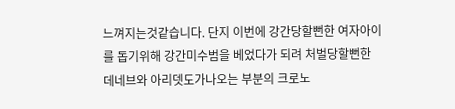느껴지는것같습니다. 단지 이번에 강간당할뻔한 여자아이를 돕기위해 강간미수범을 베었다가 되려 처벌당할뻔한 데네브와 아리뎃도가나오는 부분의 크로노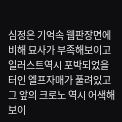심정은 기억속 웹판장면에 비해 묘사가 부족해보이고 일러스트역시 포박되었을 터인 엘프자매가 풀려있고 그 앞의 크로노 역시 어색해보이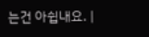는건 아쉽내요. |